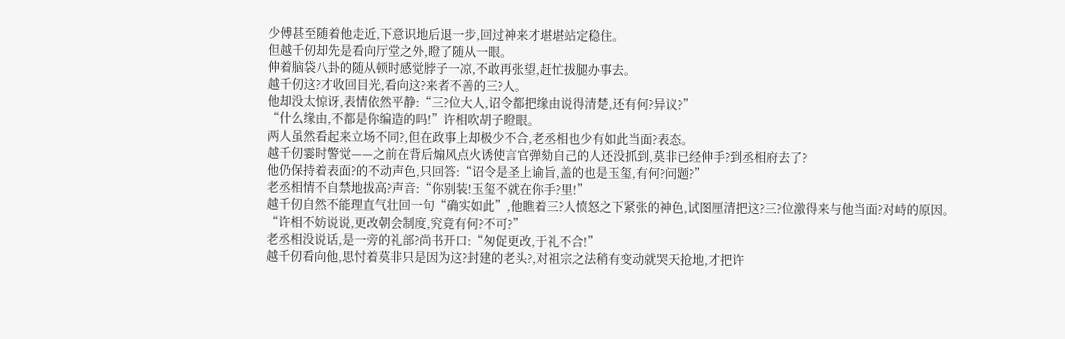少傅甚至随着他走近,下意识地后退一步,回过神来才堪堪站定稳住。
但越千仞却先是看向厅堂之外,瞪了随从一眼。
伸着脑袋八卦的随从顿时感觉脖子一凉,不敢再张望,赶忙拔腿办事去。
越千仞这?才收回目光,看向这?来者不善的三?人。
他却没太惊讶,表情依然平静:“三?位大人,诏令都把缘由说得清楚,还有何?异议?”
“什么缘由,不都是你编造的吗!”许相吹胡子瞪眼。
两人虽然看起来立场不同?,但在政事上却极少不合,老丞相也少有如此当面?表态。
越千仞霎时警觉——之前在背后煽风点火诱使言官弹劾自己的人还没抓到,莫非已经伸手?到丞相府去了?
他仍保持着表面?的不动声色,只回答:“诏令是圣上谕旨,盖的也是玉玺,有何?问题?”
老丞相情不自禁地拔高?声音:“你别装!玉玺不就在你手?里!”
越千仞自然不能理直气壮回一句“确实如此”,他瞧着三?人愤怒之下紧张的神色,试图厘清把这?三?位激得来与他当面?对峙的原因。
“许相不妨说说,更改朝会制度,究竟有何?不可?”
老丞相没说话,是一旁的礼部?尚书开口:“匆促更改,于礼不合!”
越千仞看向他,思忖着莫非只是因为这?封建的老头?,对祖宗之法稍有变动就哭天抢地,才把许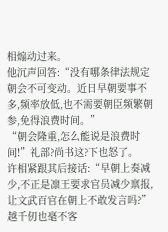相煽动过来。
他沉声回答:“没有哪条律法规定朝会不可变动。近日早朝要事不多,频率放低,也不需要朝臣频繁朝参,免得浪费时间。”
“朝会隆重,怎么能说是浪费时间!”礼部?尚书这?下也怒了。
许相紧跟其后接话:“早朝上奏减少,不正是凛王要求官员减少禀报,让文武百官在朝上不敢发言吗?”
越千仞也毫不客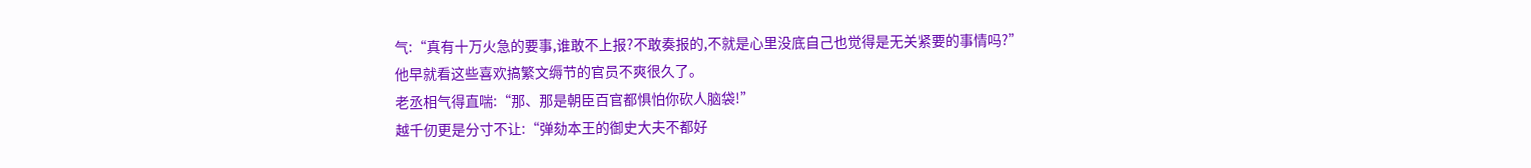气:“真有十万火急的要事,谁敢不上报?不敢奏报的,不就是心里没底自己也觉得是无关紧要的事情吗?”
他早就看这些喜欢搞繁文缛节的官员不爽很久了。
老丞相气得直喘:“那、那是朝臣百官都惧怕你砍人脑袋!”
越千仞更是分寸不让:“弹劾本王的御史大夫不都好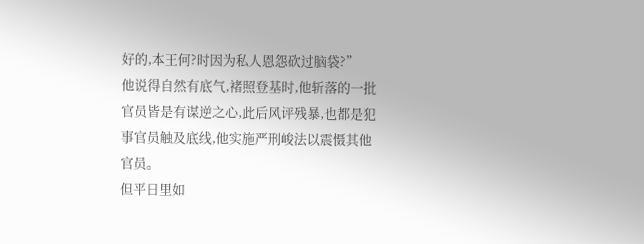好的,本王何?时因为私人恩怨砍过脑袋?”
他说得自然有底气,褚照登基时,他斩落的一批官员皆是有谋逆之心,此后风评残暴,也都是犯事官员触及底线,他实施严刑峻法以震慑其他官员。
但平日里如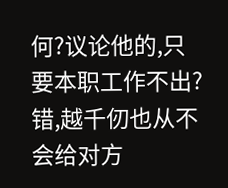何?议论他的,只要本职工作不出?错,越千仞也从不会给对方